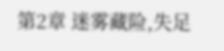第2章 迷雾藏险,失足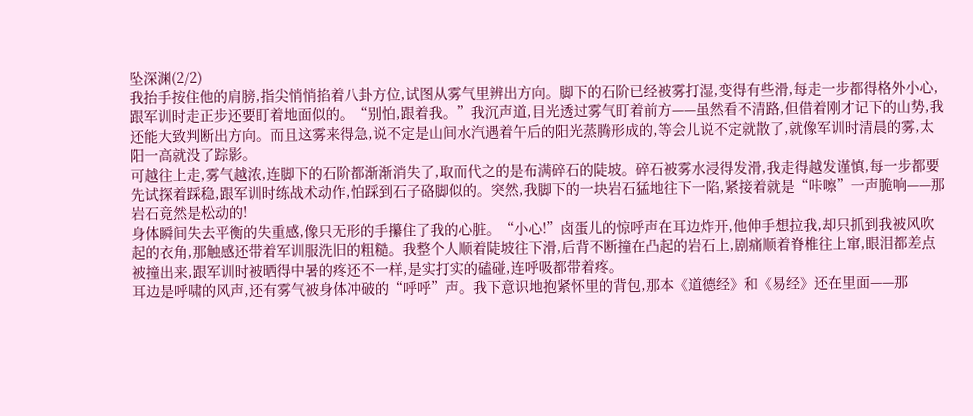坠深渊(2/2)
我抬手按住他的肩膀,指尖悄悄掐着八卦方位,试图从雾气里辨出方向。脚下的石阶已经被雾打湿,变得有些滑,每走一步都得格外小心,跟军训时走正步还要盯着地面似的。“别怕,跟着我。”我沉声道,目光透过雾气盯着前方——虽然看不清路,但借着刚才记下的山势,我还能大致判断出方向。而且这雾来得急,说不定是山间水汽遇着午后的阳光蒸腾形成的,等会儿说不定就散了,就像军训时清晨的雾,太阳一高就没了踪影。
可越往上走,雾气越浓,连脚下的石阶都渐渐消失了,取而代之的是布满碎石的陡坡。碎石被雾水浸得发滑,我走得越发谨慎,每一步都要先试探着踩稳,跟军训时练战术动作,怕踩到石子硌脚似的。突然,我脚下的一块岩石猛地往下一陷,紧接着就是“咔嚓”一声脆响——那岩石竟然是松动的!
身体瞬间失去平衡的失重感,像只无形的手攥住了我的心脏。“小心!”卤蛋儿的惊呼声在耳边炸开,他伸手想拉我,却只抓到我被风吹起的衣角,那触感还带着军训服洗旧的粗糙。我整个人顺着陡坡往下滑,后背不断撞在凸起的岩石上,剧痛顺着脊椎往上窜,眼泪都差点被撞出来,跟军训时被晒得中暑的疼还不一样,是实打实的磕碰,连呼吸都带着疼。
耳边是呼啸的风声,还有雾气被身体冲破的“呼呼”声。我下意识地抱紧怀里的背包,那本《道德经》和《易经》还在里面——那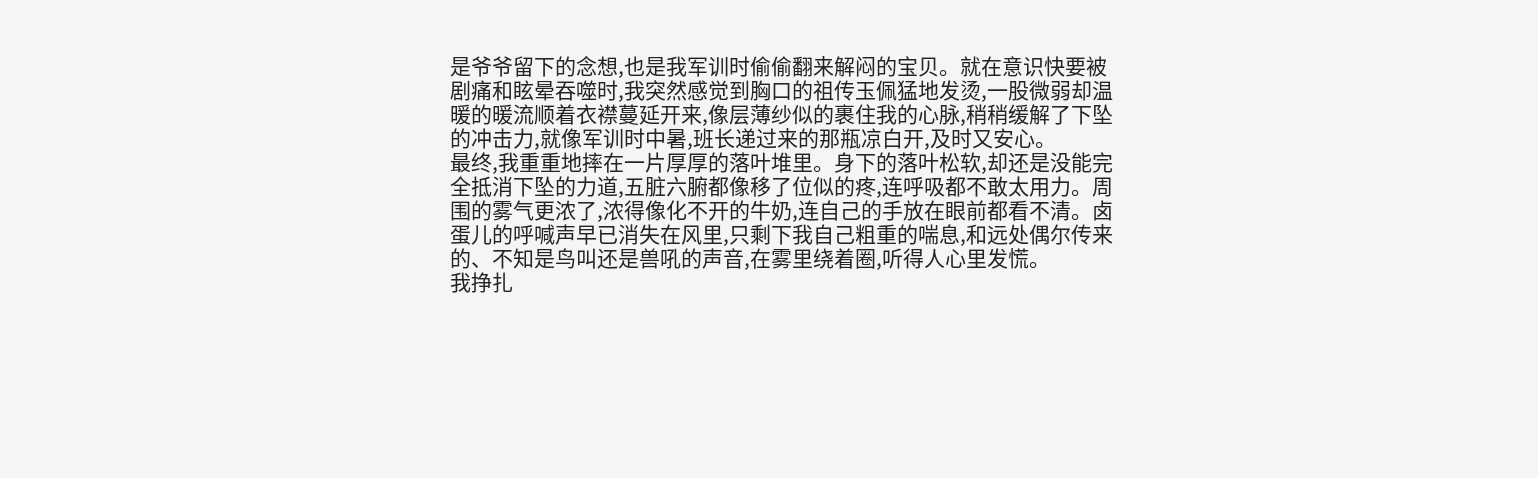是爷爷留下的念想,也是我军训时偷偷翻来解闷的宝贝。就在意识快要被剧痛和眩晕吞噬时,我突然感觉到胸口的祖传玉佩猛地发烫,一股微弱却温暖的暖流顺着衣襟蔓延开来,像层薄纱似的裹住我的心脉,稍稍缓解了下坠的冲击力,就像军训时中暑,班长递过来的那瓶凉白开,及时又安心。
最终,我重重地摔在一片厚厚的落叶堆里。身下的落叶松软,却还是没能完全抵消下坠的力道,五脏六腑都像移了位似的疼,连呼吸都不敢太用力。周围的雾气更浓了,浓得像化不开的牛奶,连自己的手放在眼前都看不清。卤蛋儿的呼喊声早已消失在风里,只剩下我自己粗重的喘息,和远处偶尔传来的、不知是鸟叫还是兽吼的声音,在雾里绕着圈,听得人心里发慌。
我挣扎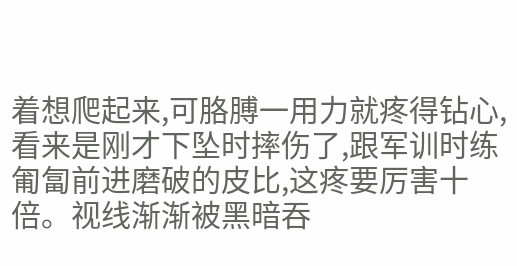着想爬起来,可胳膊一用力就疼得钻心,看来是刚才下坠时摔伤了,跟军训时练匍匐前进磨破的皮比,这疼要厉害十倍。视线渐渐被黑暗吞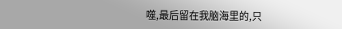噬,最后留在我脑海里的,只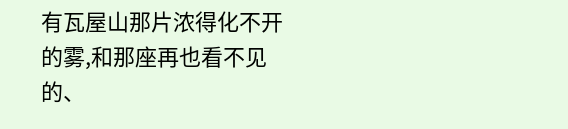有瓦屋山那片浓得化不开的雾,和那座再也看不见的、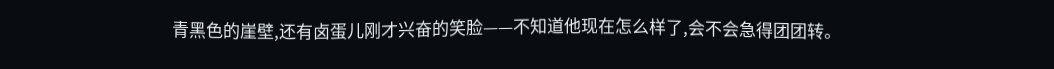青黑色的崖壁,还有卤蛋儿刚才兴奋的笑脸——不知道他现在怎么样了,会不会急得团团转。